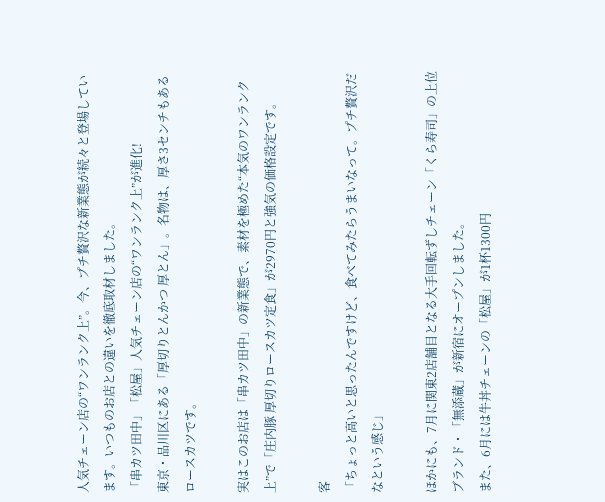人気チェーン店の“ワンランク上”。今、プチ贅沢な新業態が続々と登場しています。いつものお店との違いを徹底取材しました。
「串カツ田中」「松屋」人気チェーン店の“ワンランク上”が進化!
東京・品川区にある「厚切りとんかつ 厚とん」。名物は、厚さ3センチもあるロースカツです。

実はこのお店は「串カツ田中」の新業態で、素材を極めた“本気のワンランク上”で「庄内豚 厚切りロースカツ定食」が2970円と強気の価格設定です。

客
「ちょっと高いと思ったんですけど、食べてみたらうまいなって。プチ贅沢だなという感じ」

ほかにも、7月に関東2店舗目となる大手回転ずしチェーン「くら寿司」の上位ブランド・「無添蔵」が新宿にオープンしました。
また、6月には牛丼チェーンの「松屋」が1杯1300円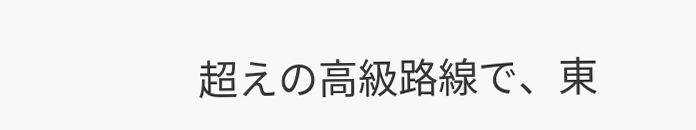超えの高級路線で、東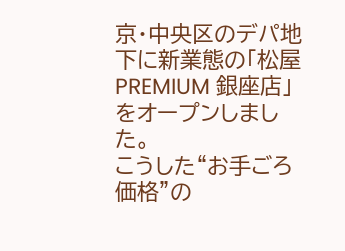京・中央区のデパ地下に新業態の「松屋PREMIUM 銀座店」をオープンしました。
こうした“お手ごろ価格”の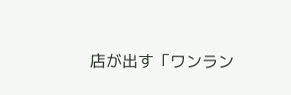店が出す「ワンラン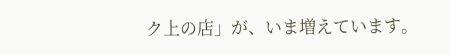ク上の店」が、いま増えています。